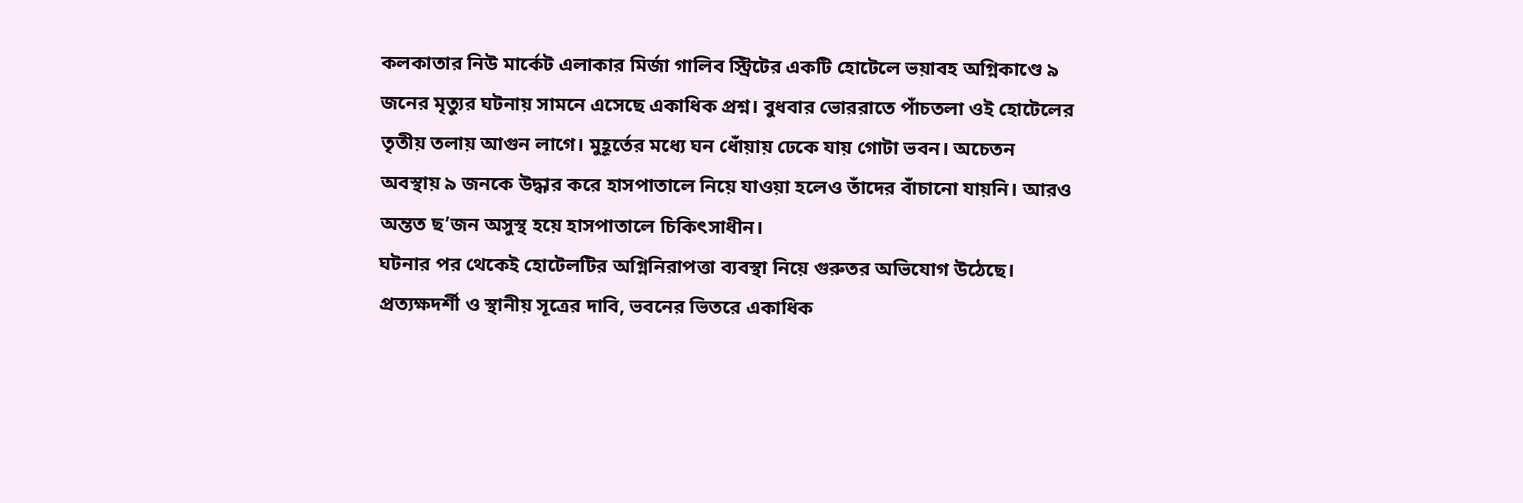কলকাতার নিউ মার্কেট এলাকার মির্জা গালিব স্ট্রিটের একটি হোটেলে ভয়াবহ অগ্নিকাণ্ডে ৯ জনের মৃত্যুর ঘটনায় সামনে এসেছে একাধিক প্রশ্ন। বুধবার ভোররাতে পাঁচতলা ওই হোটেলের তৃতীয় তলায় আগুন লাগে। মুহূর্তের মধ্যে ঘন ধোঁয়ায় ঢেকে যায় গোটা ভবন। অচেতন অবস্থায় ৯ জনকে উদ্ধার করে হাসপাতালে নিয়ে যাওয়া হলেও তাঁদের বাঁচানো যায়নি। আরও অন্তত ছ’জন অসুস্থ হয়ে হাসপাতালে চিকিৎসাধীন।
ঘটনার পর থেকেই হোটেলটির অগ্নিনিরাপত্তা ব্যবস্থা নিয়ে গুরুতর অভিযোগ উঠেছে। প্রত্যক্ষদর্শী ও স্থানীয় সূত্রের দাবি, ভবনের ভিতরে একাধিক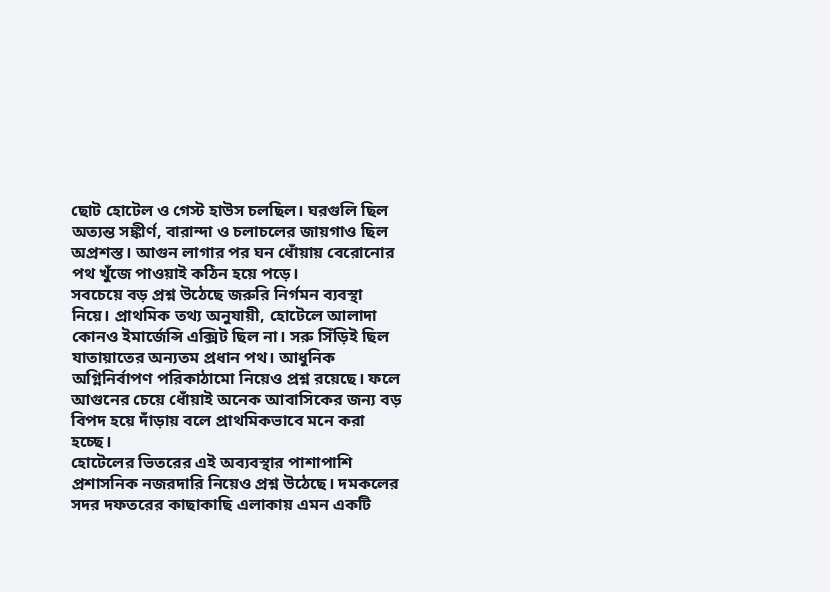ছোট হোটেল ও গেস্ট হাউস চলছিল। ঘরগুলি ছিল অত্যন্ত সঙ্কীর্ণ, বারান্দা ও চলাচলের জায়গাও ছিল অপ্রশস্ত। আগুন লাগার পর ঘন ধোঁয়ায় বেরোনোর পথ খুঁজে পাওয়াই কঠিন হয়ে পড়ে।
সবচেয়ে বড় প্রশ্ন উঠেছে জরুরি নির্গমন ব্যবস্থা নিয়ে। প্রাথমিক তথ্য অনুযায়ী, হোটেলে আলাদা কোনও ইমার্জেন্সি এক্সিট ছিল না। সরু সিঁড়িই ছিল যাতায়াতের অন্যতম প্রধান পথ। আধুনিক অগ্নিনির্বাপণ পরিকাঠামো নিয়েও প্রশ্ন রয়েছে। ফলে আগুনের চেয়ে ধোঁয়াই অনেক আবাসিকের জন্য বড় বিপদ হয়ে দাঁড়ায় বলে প্রাথমিকভাবে মনে করা হচ্ছে।
হোটেলের ভিতরের এই অব্যবস্থার পাশাপাশি প্রশাসনিক নজরদারি নিয়েও প্রশ্ন উঠেছে। দমকলের সদর দফতরের কাছাকাছি এলাকায় এমন একটি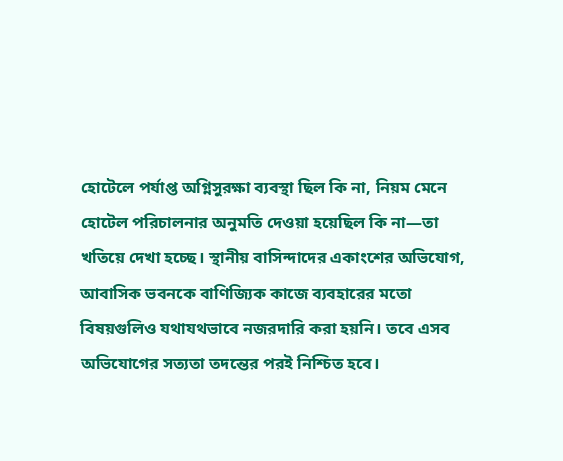হোটেলে পর্যাপ্ত অগ্নিসুরক্ষা ব্যবস্থা ছিল কি না, নিয়ম মেনে হোটেল পরিচালনার অনুমতি দেওয়া হয়েছিল কি না—তা খতিয়ে দেখা হচ্ছে। স্থানীয় বাসিন্দাদের একাংশের অভিযোগ, আবাসিক ভবনকে বাণিজ্যিক কাজে ব্যবহারের মতো বিষয়গুলিও যথাযথভাবে নজরদারি করা হয়নি। তবে এসব অভিযোগের সত্যতা তদন্তের পরই নিশ্চিত হবে।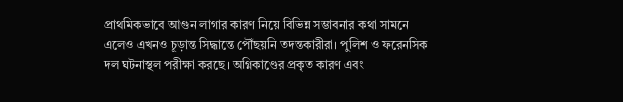প্রাথমিকভাবে আগুন লাগার কারণ নিয়ে বিভিন্ন সম্ভাবনার কথা সামনে এলেও এখনও চূড়ান্ত সিদ্ধান্তে পৌঁছয়নি তদন্তকারীরা। পুলিশ ও ফরেনসিক দল ঘটনাস্থল পরীক্ষা করছে। অগ্নিকাণ্ডের প্রকৃত কারণ এবং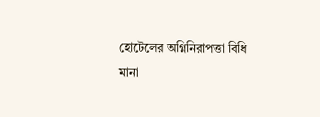হোটেলের অগ্নিনিরাপত্তা বিধি মানা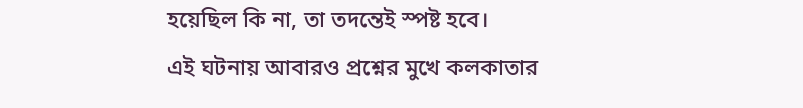হয়েছিল কি না, তা তদন্তেই স্পষ্ট হবে।
এই ঘটনায় আবারও প্রশ্নের মুখে কলকাতার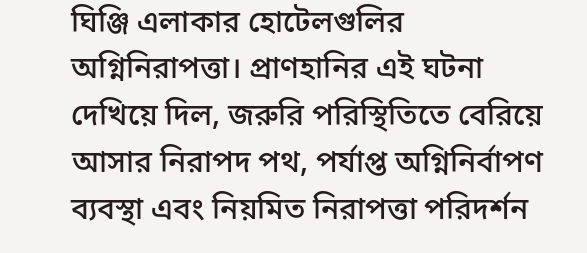ঘিঞ্জি এলাকার হোটেলগুলির অগ্নিনিরাপত্তা। প্রাণহানির এই ঘটনা দেখিয়ে দিল, জরুরি পরিস্থিতিতে বেরিয়ে আসার নিরাপদ পথ, পর্যাপ্ত অগ্নিনির্বাপণ ব্যবস্থা এবং নিয়মিত নিরাপত্তা পরিদর্শন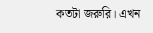কতটা জরুরি। এখন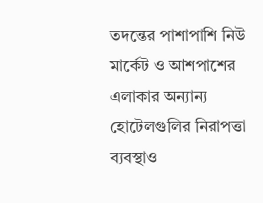তদন্তের পাশাপাশি নিউ মার্কেট ও আশপাশের এলাকার অন্যান্য হোটেলগুলির নিরাপত্তা ব্যবস্থাও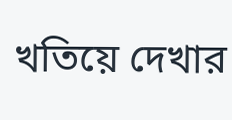খতিয়ে দেখার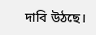দাবি উঠছে।